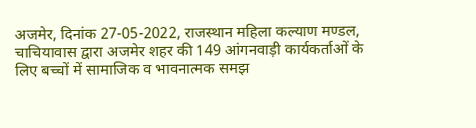अजमेर, दिनांक 27-05-2022, राजस्थान महिला कल्याण मण्डल, चाचियावास द्वारा अजमेर शहर की 149 आंगनवाड़ी कार्यकर्ताओं के लिए बच्चों में सामाजिक व भावनात्मक समझ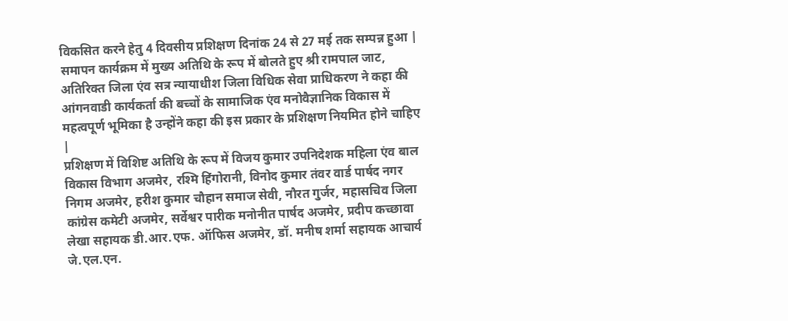विकसित करने हेतु 4 दिवसीय प्रशिक्षण दिनांक 24 से 27 मई तक सम्पन्न हुआ |
समापन कार्यक्रम में मुख्य अतिथि के रूप में बोलते हुए श्री रामपाल जाट, अतिरिक्त जिला एंव सत्र न्यायाधीश जिला विधिक सेवा प्राधिकरण ने कहा की आंगनवाडी कार्यकर्ता की बच्चों के सामाजिक एंव मनोवैज्ञानिक विकास में महत्वपूर्ण भूमिका है उन्होंने कहा की इस प्रकार के प्रशिक्षण नियमित होने चाहिए |
प्रशिक्षण में विशिष्ट अतिथि के रूप में विजय कुमार उपनिदेशक महिला एंव बाल विकास विभाग अजमेर, रश्मि हिंगोरानी, विनोद कुमार तंवर वार्ड पार्षद नगर निगम अजमेर, हरीश कुमार चौहान समाज सेवी, नौरत गुर्जर, महासचिव जिला कांग्रेस कमेटी अजमेर, सर्वेश्वर पारीक मनोनीत पार्षद अजमेर, प्रदीप कच्छावा लेखा सहायक डी.आर.एफ. ऑफिस अजमेर, डॉ. मनीष शर्मा सहायक आचार्य जे.एल.एन.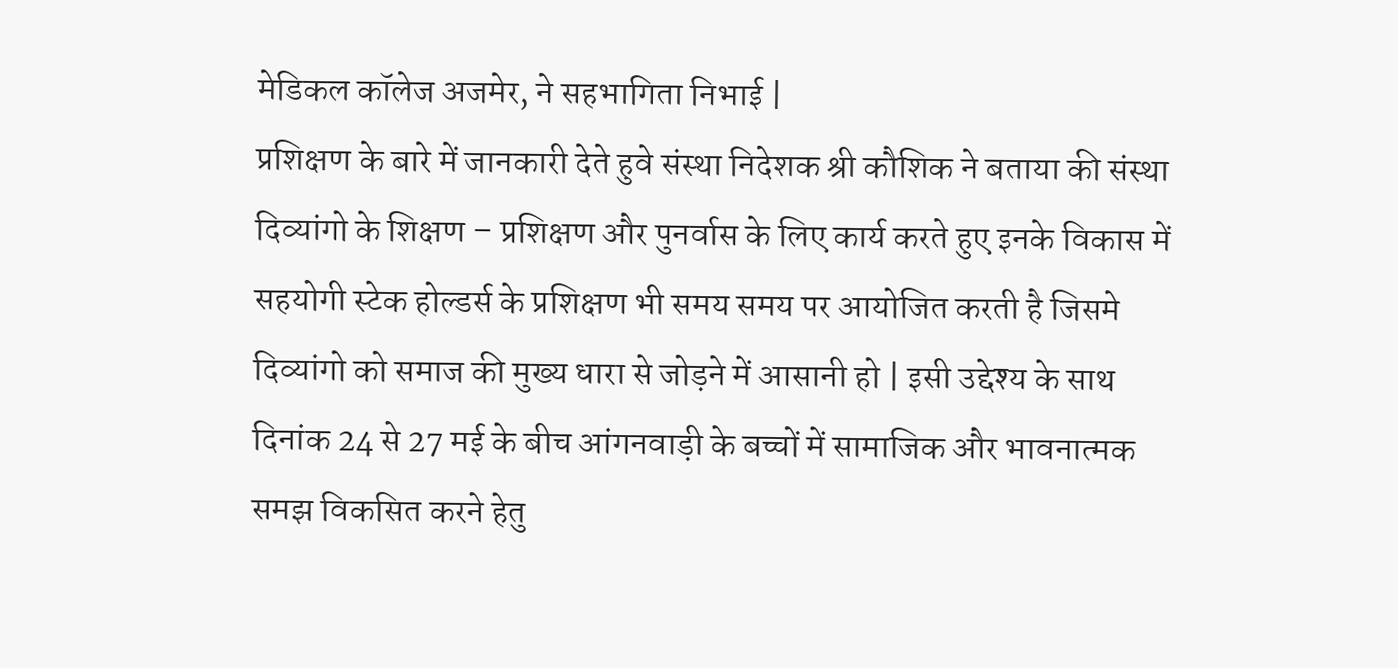मेडिकल कॉलेज अजमेर, ने सहभागिता निभाई |
प्रशिक्षण के बारे में जानकारी देते हुवे संस्था निदेशक श्री कौशिक ने बताया की संस्था दिव्यांगो के शिक्षण – प्रशिक्षण और पुनर्वास के लिए कार्य करते हुए इनके विकास में सहयोगी स्टेक होल्डर्स के प्रशिक्षण भी समय समय पर आयोजित करती है जिसमे दिव्यांगो को समाज की मुख्य धारा से जोड़ने में आसानी हो | इसी उद्देश्य के साथ दिनांक 24 से 27 मई के बीच आंगनवाड़ी के बच्चों में सामाजिक और भावनात्मक समझ विकसित करने हेतु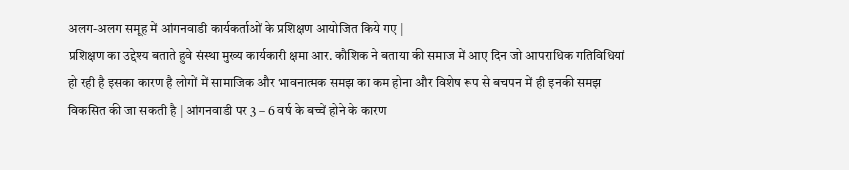अलग-अलग समूह में आंगनवाडी कार्यकर्ताओं के प्रशिक्षण आयोजित किये गए |
प्रशिक्षण का उद्देश्य बताते हुवे संस्था मुख्य कार्यकारी क्षमा आर. कौशिक ने बताया की समाज में आए दिन जो आपराधिक गतिविधियां हो रही है इसका कारण है लोगों में सामाजिक और भावनात्मक समझ का कम होना और विशेष रूप से बचपन में ही इनकी समझ विकसित की जा सकती है | आंगनवाडी पर 3 – 6 वर्ष के बच्चें होने के कारण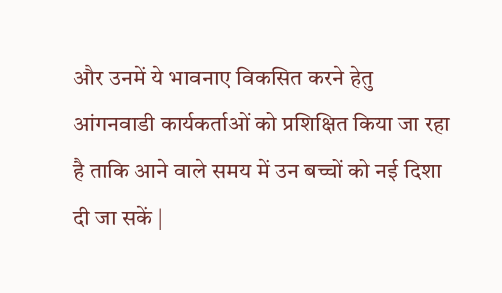और उनमें ये भावनाए विकसित करने हेतु आंगनवाडी कार्यकर्ताओं को प्रशिक्षित किया जा रहा है ताकि आने वाले समय में उन बच्चों को नई दिशा दी जा सकें |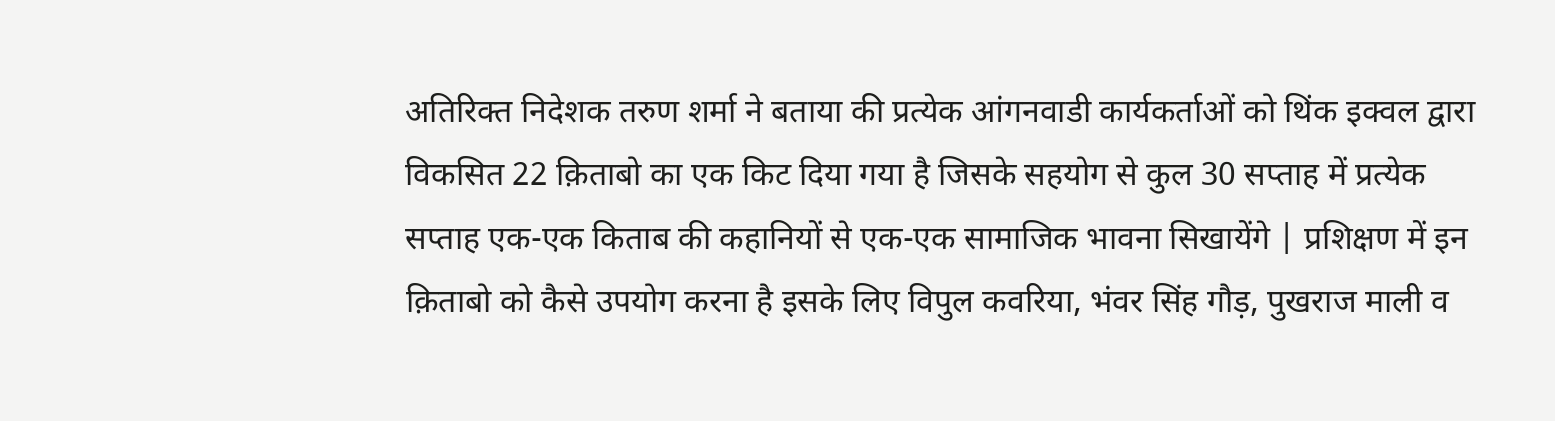अतिरिक्त निदेशक तरुण शर्मा ने बताया की प्रत्येक आंगनवाडी कार्यकर्ताओं को थिंक इक्वल द्वारा विकसित 22 क़िताबो का एक किट दिया गया है जिसके सहयोग से कुल 30 सप्ताह में प्रत्येक सप्ताह एक-एक किताब की कहानियों से एक-एक सामाजिक भावना सिखायेंगे | प्रशिक्षण में इन क़िताबो को कैसे उपयोग करना है इसके लिए विपुल कवरिया, भंवर सिंह गौड़, पुखराज माली व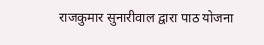राजकुमार सुनारीवाल द्वारा पाठ योजना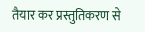तैयार कर प्रस्तुतिकरण से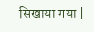सिखाया गया |